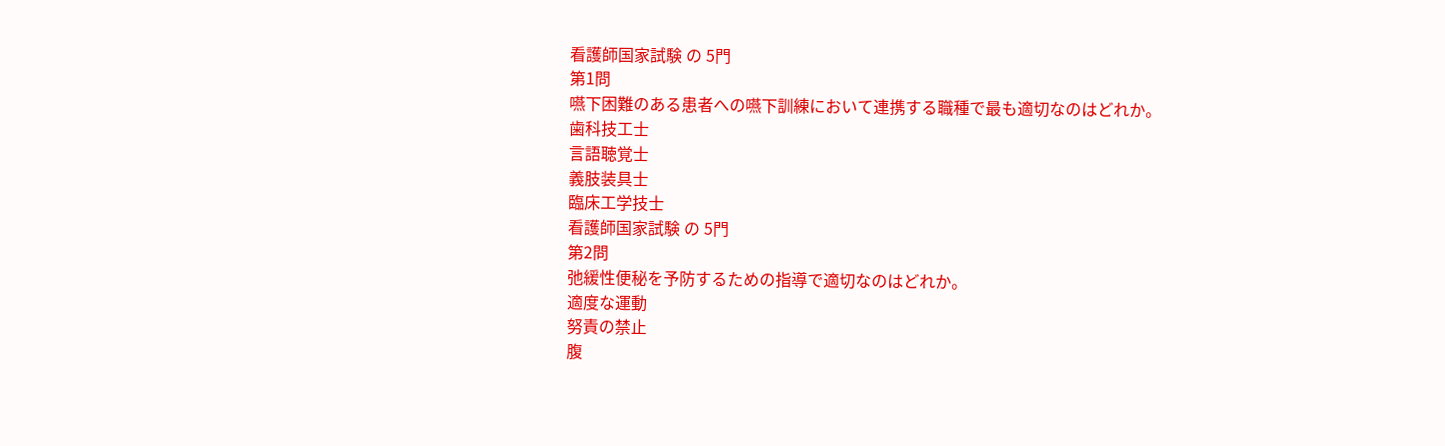看護師国家試験 の 5門
第1問
嚥下困難のある患者への嚥下訓練において連携する職種で最も適切なのはどれか。
歯科技工士
言語聴覚士
義肢装具士
臨床工学技士
看護師国家試験 の 5門
第2問
弛緩性便秘を予防するための指導で適切なのはどれか。
適度な運動
努責の禁止
腹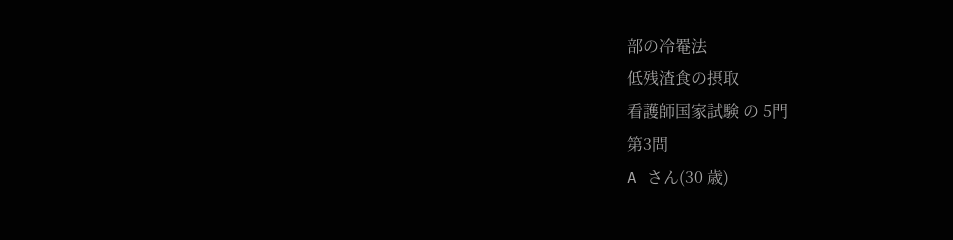部の冷罨法
低残渣食の摂取
看護師国家試験 の 5門
第3問
A さん(30 歳)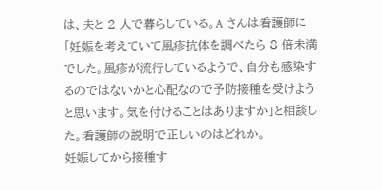は、夫と 2 人で暮らしている。A さんは看護師に「妊娠を考えていて風疹抗体を調べたら 8 倍未満でした。風疹が流行しているようで、自分も感染するのではないかと心配なので予防接種を受けようと思います。気を付けることはありますか」と相談した。看護師の説明で正しいのはどれか。
妊娠してから接種す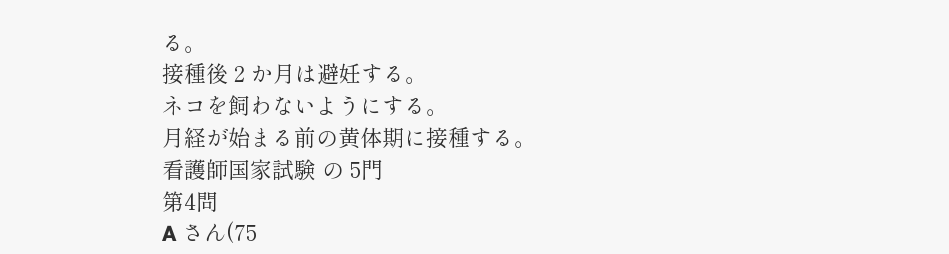る。
接種後 2 か月は避妊する。
ネコを飼わないようにする。
月経が始まる前の黄体期に接種する。
看護師国家試験 の 5門
第4問
A さん(75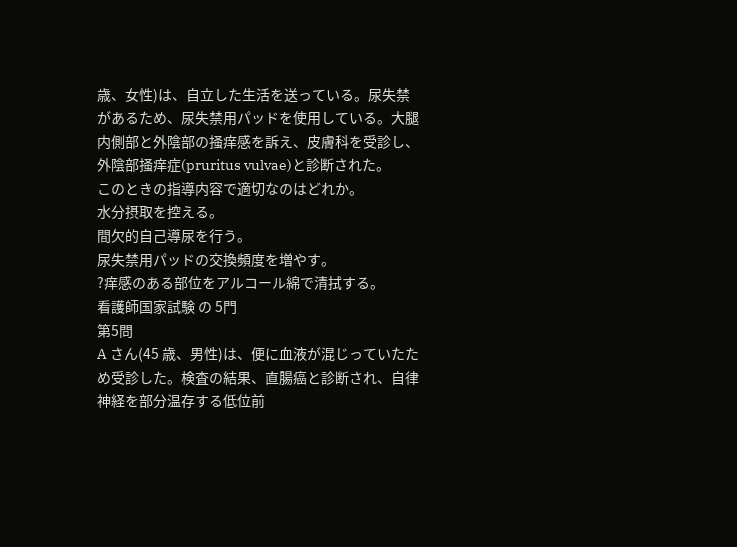歳、女性)は、自立した生活を送っている。尿失禁があるため、尿失禁用パッドを使用している。大腿内側部と外陰部の掻痒感を訴え、皮膚科を受診し、外陰部掻痒症(pruritus vulvae)と診断された。
このときの指導内容で適切なのはどれか。
水分摂取を控える。
間欠的自己導尿を行う。
尿失禁用パッドの交換頻度を増やす。
?痒感のある部位をアルコール綿で清拭する。
看護師国家試験 の 5門
第5問
A さん(45 歳、男性)は、便に血液が混じっていたため受診した。検査の結果、直腸癌と診断され、自律神経を部分温存する低位前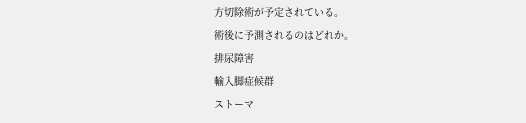方切除術が予定されている。
術後に予測されるのはどれか。
排尿障害
輸入脚症候群
ストーマ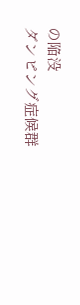の陥没
ダンピング症候群